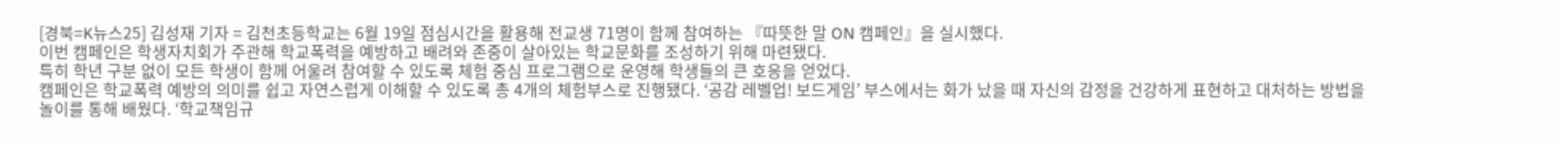[경북=K뉴스25] 김성재 기자 = 김천초등학교는 6월 19일 점심시간을 활용해 전교생 71명이 함께 참여하는 『따뜻한 말 ON 캠페인』을 실시했다.
이번 캠페인은 학생자치회가 주관해 학교폭력을 예방하고 배려와 존중이 살아있는 학교문화를 조성하기 위해 마련됐다.
특히 학년 구분 없이 모든 학생이 함께 어울려 참여할 수 있도록 체험 중심 프로그램으로 운영해 학생들의 큰 호응을 얻었다.
캠페인은 학교폭력 예방의 의미를 쉽고 자연스럽게 이해할 수 있도록 총 4개의 체험부스로 진행됐다. ‘공감 레벨업! 보드게임’ 부스에서는 화가 났을 때 자신의 감정을 건강하게 표현하고 대처하는 방법을 놀이를 통해 배웠다. ‘학교책임규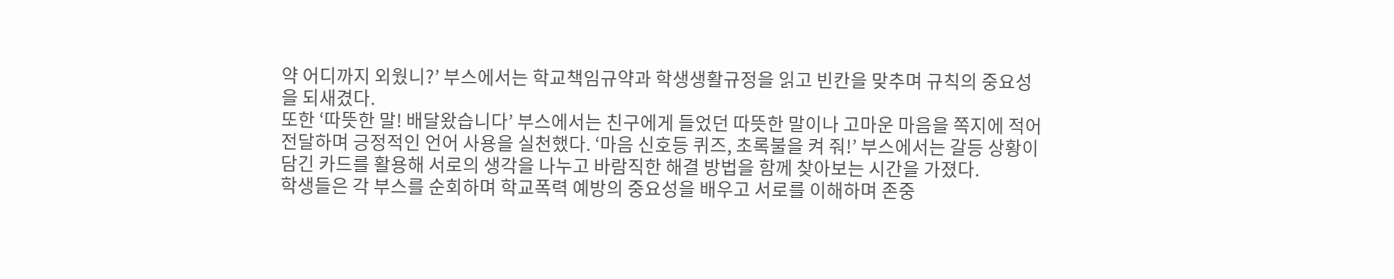약 어디까지 외웠니?’ 부스에서는 학교책임규약과 학생생활규정을 읽고 빈칸을 맞추며 규칙의 중요성을 되새겼다.
또한 ‘따뜻한 말! 배달왔습니다’ 부스에서는 친구에게 들었던 따뜻한 말이나 고마운 마음을 쪽지에 적어 전달하며 긍정적인 언어 사용을 실천했다. ‘마음 신호등 퀴즈, 초록불을 켜 줘!’ 부스에서는 갈등 상황이 담긴 카드를 활용해 서로의 생각을 나누고 바람직한 해결 방법을 함께 찾아보는 시간을 가졌다.
학생들은 각 부스를 순회하며 학교폭력 예방의 중요성을 배우고 서로를 이해하며 존중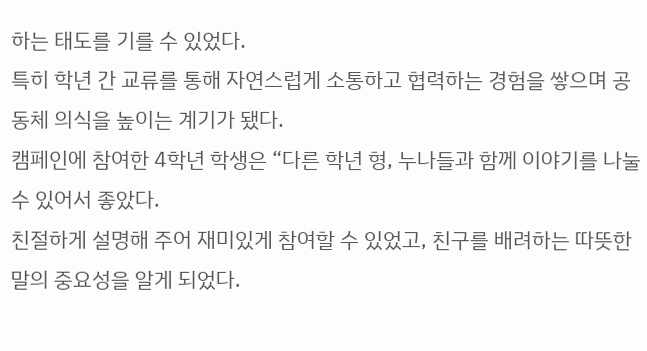하는 태도를 기를 수 있었다.
특히 학년 간 교류를 통해 자연스럽게 소통하고 협력하는 경험을 쌓으며 공동체 의식을 높이는 계기가 됐다.
캠페인에 참여한 4학년 학생은 “다른 학년 형, 누나들과 함께 이야기를 나눌 수 있어서 좋았다.
친절하게 설명해 주어 재미있게 참여할 수 있었고, 친구를 배려하는 따뜻한 말의 중요성을 알게 되었다.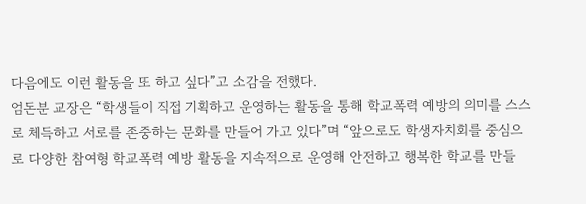다음에도 이런 활동을 또 하고 싶다”고 소감을 전했다.
엄돈분 교장은 “학생들이 직접 기획하고 운영하는 활동을 통해 학교폭력 예방의 의미를 스스로 체득하고 서로를 존중하는 문화를 만들어 가고 있다”며 “앞으로도 학생자치회를 중심으로 다양한 참여형 학교폭력 예방 활동을 지속적으로 운영해 안전하고 행복한 학교를 만들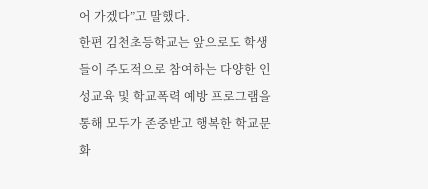어 가겠다”고 말했다.
한편 김천초등학교는 앞으로도 학생들이 주도적으로 참여하는 다양한 인성교육 및 학교폭력 예방 프로그램을 통해 모두가 존중받고 행복한 학교문화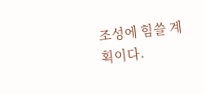조성에 힘쓸 계획이다.